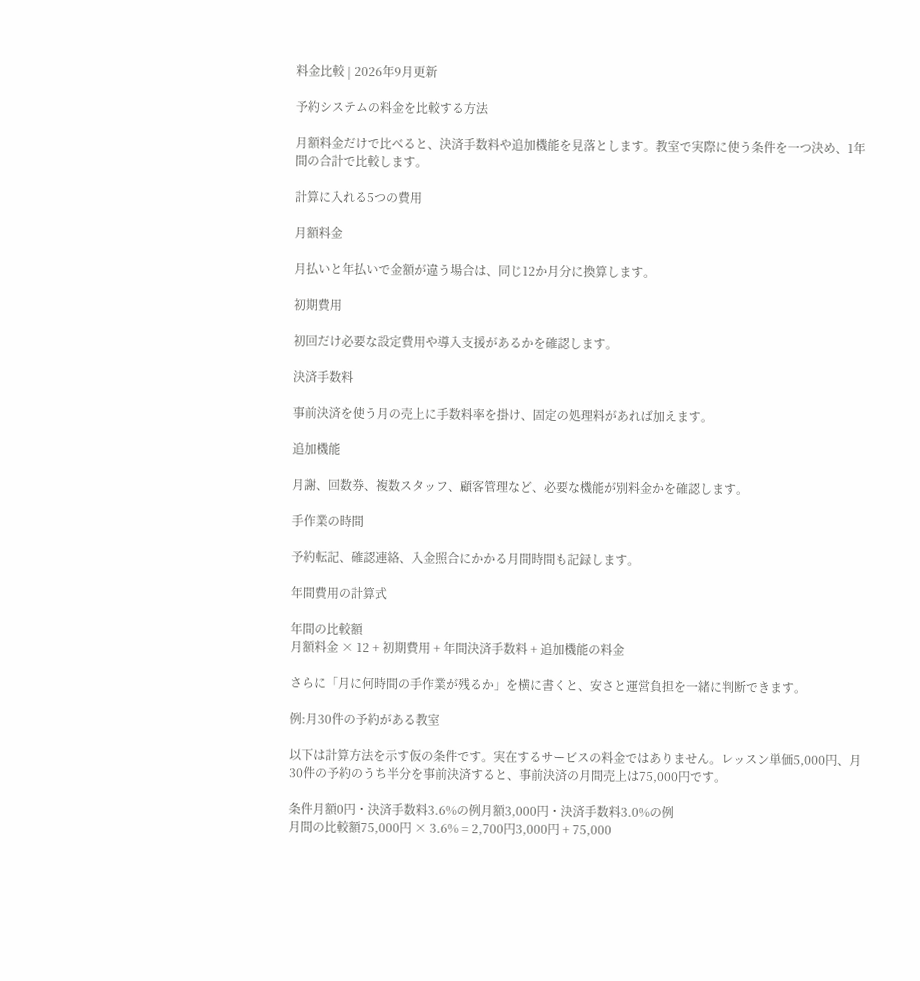料金比較 | 2026年9月更新

予約システムの料金を比較する方法

月額料金だけで比べると、決済手数料や追加機能を見落とします。教室で実際に使う条件を一つ決め、1年間の合計で比較します。

計算に入れる5つの費用

月額料金

月払いと年払いで金額が違う場合は、同じ12か月分に換算します。

初期費用

初回だけ必要な設定費用や導入支援があるかを確認します。

決済手数料

事前決済を使う月の売上に手数料率を掛け、固定の処理料があれば加えます。

追加機能

月謝、回数券、複数スタッフ、顧客管理など、必要な機能が別料金かを確認します。

手作業の時間

予約転記、確認連絡、入金照合にかかる月間時間も記録します。

年間費用の計算式

年間の比較額
月額料金 × 12 + 初期費用 + 年間決済手数料 + 追加機能の料金

さらに「月に何時間の手作業が残るか」を横に書くと、安さと運営負担を一緒に判断できます。

例:月30件の予約がある教室

以下は計算方法を示す仮の条件です。実在するサービスの料金ではありません。レッスン単価5,000円、月30件の予約のうち半分を事前決済すると、事前決済の月間売上は75,000円です。

条件月額0円・決済手数料3.6%の例月額3,000円・決済手数料3.0%の例
月間の比較額75,000円 × 3.6% = 2,700円3,000円 + 75,000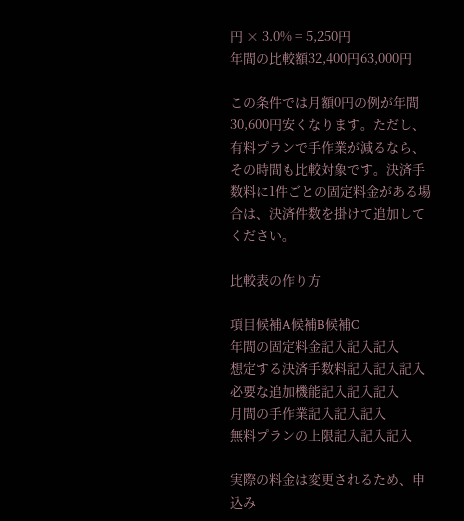円 × 3.0% = 5,250円
年間の比較額32,400円63,000円

この条件では月額0円の例が年間30,600円安くなります。ただし、有料プランで手作業が減るなら、その時間も比較対象です。決済手数料に1件ごとの固定料金がある場合は、決済件数を掛けて追加してください。

比較表の作り方

項目候補A候補B候補C
年間の固定料金記入記入記入
想定する決済手数料記入記入記入
必要な追加機能記入記入記入
月間の手作業記入記入記入
無料プランの上限記入記入記入

実際の料金は変更されるため、申込み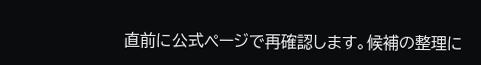直前に公式ページで再確認します。候補の整理に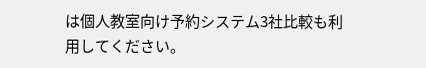は個人教室向け予約システム3社比較も利用してください。